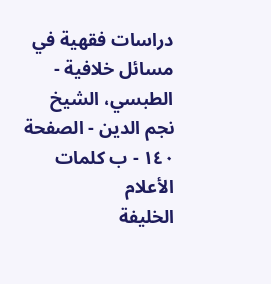دراسات فقهية في مسائل خلافية - الطبسي، الشيخ نجم الدين - الصفحة ١٤٠ - ب كلمات الأعلام
الخليفة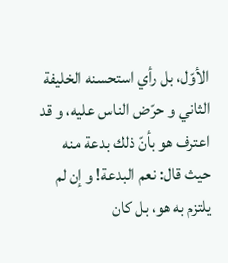الأوّل، بل رأي استحسنه الخليفة الثاني و حرّض الناس عليه، و قد اعترف هو بأنّ ذلك بدعة منه حيث قال: نعم البدعة! و إن لم يلتزم به هو، بل كان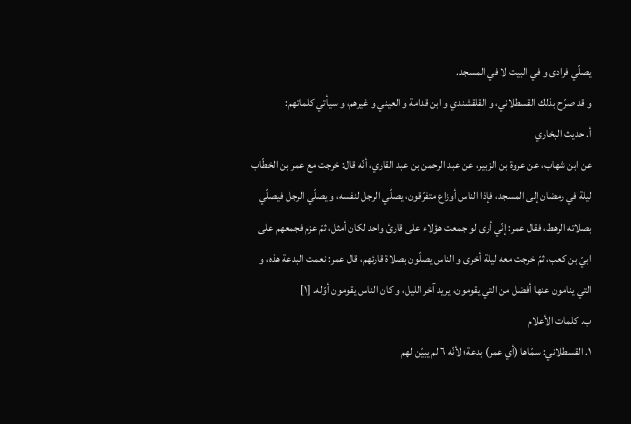يصلّي فرادى و في البيت لا في المسجد.
و قد صرّح بذلك القسطلاني، و القلقشندي و ابن قدامة و العيني و غيرهم، و سيأتي كلماتهم:
أ. حديث البخاري
عن ابن شهاب، عن عروة بن الزبير، عن عبد الرحمن بن عبد القاري، أنّه قال: خرجت مع عمر بن الخطّاب ليلة في رمضان إلى المسجد، فإذا الناس أوزاع متفرّقون، يصلّي الرجل لنفسه، و يصلّي الرجل فيصلّي بصلاته الرهط، فقال عمر: إنّي أرى لو جمعت هؤلاء على قارئ واحد لكان أمثل، ثمّ عزم فجمعهم على ابيّ بن كعب، ثمّ خرجت معه ليلة أخرى و الناس يصلّون بصلاة قارئهم، قال عمر: نعمت البدعة هذه، و التي ينامون عنها أفضل من التي يقومون، يريد آخر الليل، و كان الناس يقومون أوّله. [١]
ب. كلمات الأعلام
١. القسطلاني: سمّاها (أي عمر) بدعة؛ لأنّه ٦ لم يبيّن لهم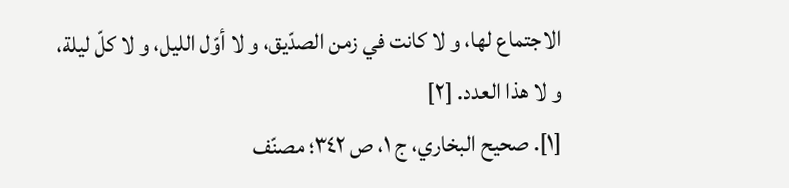الاجتماع لها، و لا كانت في زمن الصدّيق، و لا أوّل الليل، و لا كلّ ليلة، و لا هذا العدد. [٢]
[١]. صحيح البخاري، ج ١، ص ٣٤٢؛ مصنّف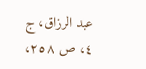عبد الرزاق، ج ٤، ص ٢٥٨،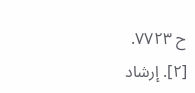ح ٧٧٢٣.
[٢]. إرشاد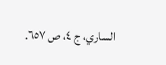الساري، ج ٤، ص ٦٥٧.